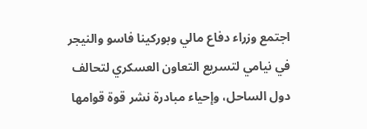اجتمع وزراء دفاع مالي وبوركينا فاسو والنيجر في نيامي لتسريع التعاون العسكري لتحالف دول الساحل، وإحياء مبادرة نشر قوة قوامها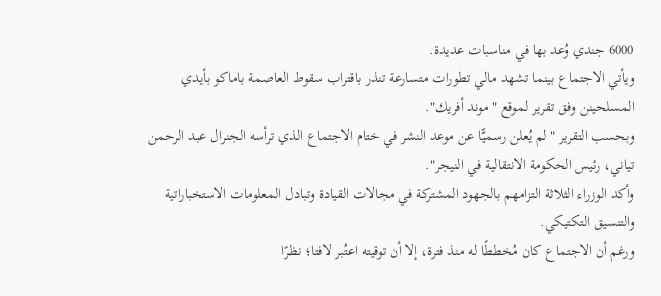6000 جندي وُعد بها في مناسبات عديدة.
ويأتي الاجتماع بينما تشهد مالي تطورات متسارعة تنذر باقتراب سقوط العاصمة باماكو بأيدي المسلحينن وفق تقرير لموقع "موند أفريك".
وبحسب التقرير "لم يُعلن رسميًّا عن موعد النشر في ختام الاجتماع الذي ترأسه الجنرال عبد الرحمن تياني، رئيس الحكومة الانتقالية في النيجر".
وأكد الوزراء الثلاثة التزامهم بالجهود المشتركة في مجالات القيادة وتبادل المعلومات الاستخباراتية والتنسيق التكتيكي.
ورغم أن الاجتماع كان مُخططًا له منذ فترة، إلا أن توقيته اعتُبر لافتا؛ نظرًا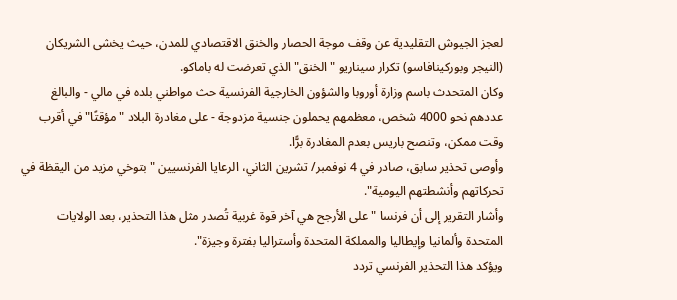لعجز الجيوش التقليدية عن وقف موجة الحصار والخنق الاقتصادي للمدن، حيث يخشى الشريكان (النيجر وبوركينافاسو) تكرار سيناريو "الخنق" الذي تعرضت له باماكو.
وكان المتحدث باسم وزارة أوروبا والشؤون الخارجية الفرنسية حث مواطني بلده في مالي - والبالغ عددهم نحو 4000 شخص، معظمهم يحملون جنسية مزدوجة - على مغادرة البلاد "مؤقتًا" في أقرب وقت ممكن، وتنصح باريس بعدم المغادرة برًّا.
وأوصى تحذير سابق، صادر في 4 نوفمبر/ تشرين الثاني، الرعايا الفرنسيين "بتوخي مزيد من اليقظة في تحركاتهم وأنشطتهم اليومية".
وأشار التقرير إلى أن فرنسا "على الأرجح هي آخر قوة غربية تُصدر مثل هذا التحذير، بعد الولايات المتحدة وألمانيا وإيطاليا والمملكة المتحدة وأستراليا بفترة وجيزة".
ويؤكد هذا التحذير الفرنسي تردد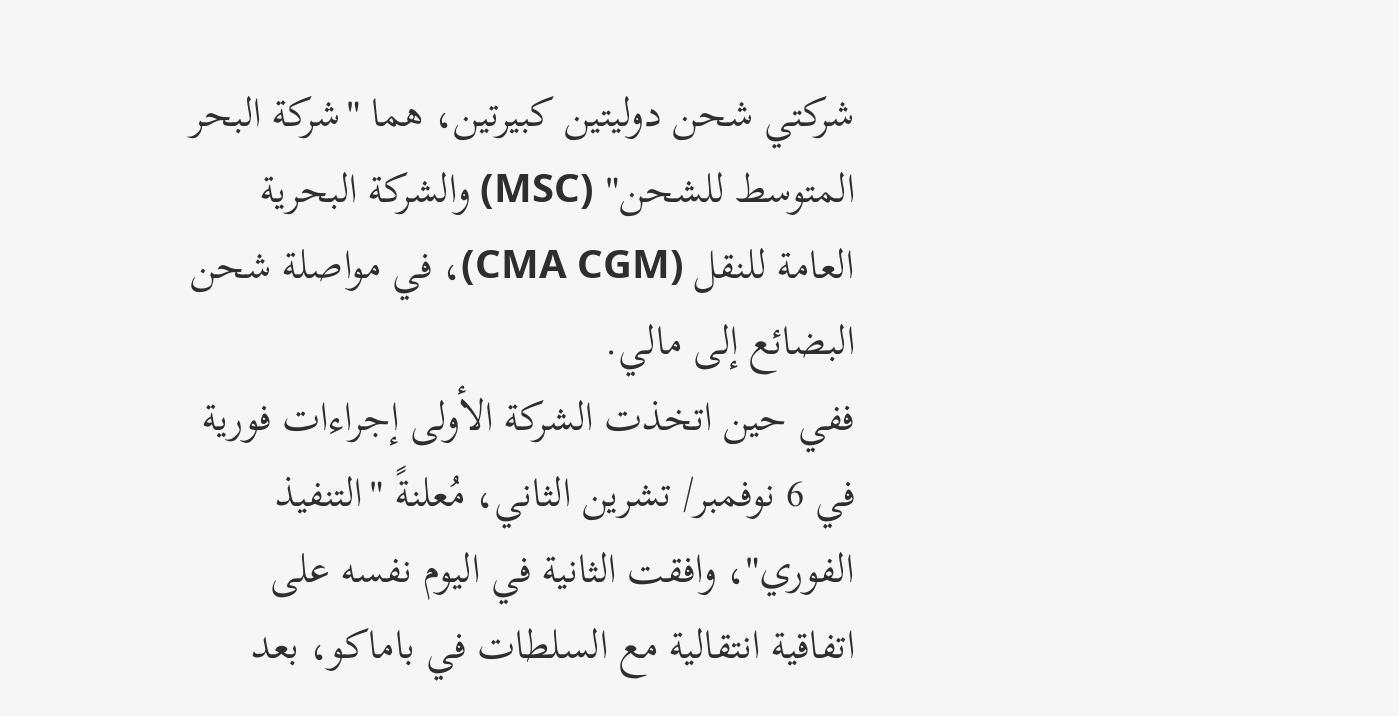شركتي شحن دوليتين كبيرتين، هما "شركة البحر المتوسط للشحن" (MSC) والشركة البحرية العامة للنقل (CMA CGM)، في مواصلة شحن البضائع إلى مالي.
ففي حين اتخذت الشركة الأولى إجراءات فورية في 6 نوفمبر/ تشرين الثاني، مُعلنةً "التنفيذ الفوري"، وافقت الثانية في اليوم نفسه على اتفاقية انتقالية مع السلطات في باماكو، بعد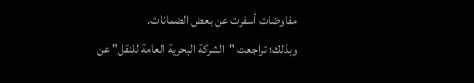مفاوضات أسفرت عن بعض الضمانات.
وبذلك؛ تراجعت "الشركة البحرية العامة للنقل" عن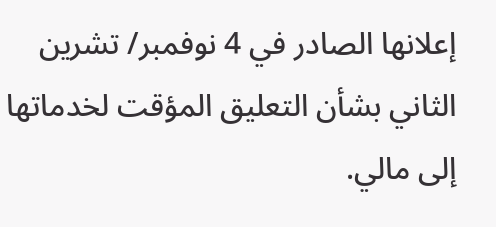إعلانها الصادر في 4 نوفمبر/ تشرين الثاني بشأن التعليق المؤقت لخدماتها إلى مالي.